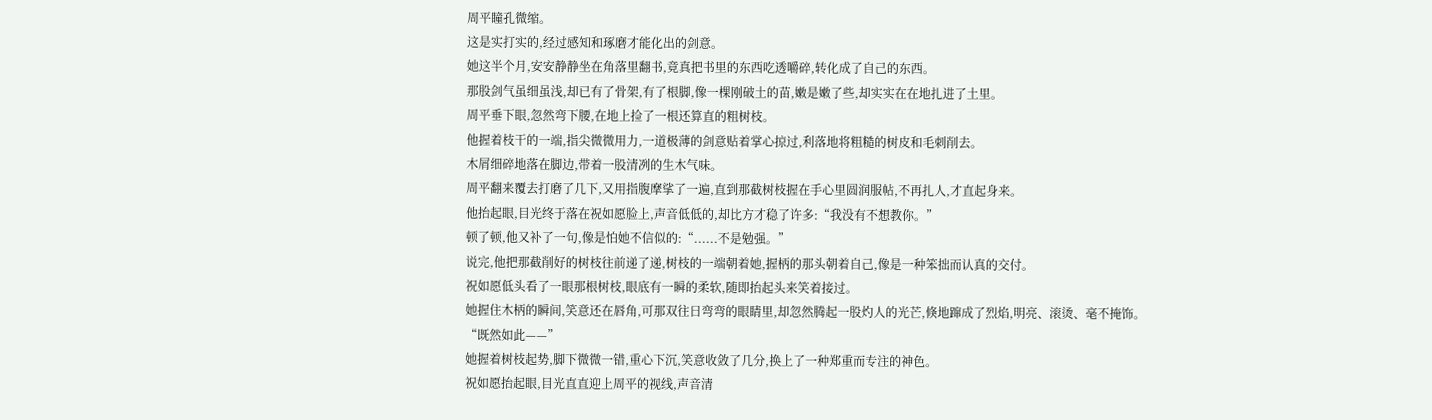周平瞳孔微缩。
这是实打实的,经过感知和琢磨才能化出的剑意。
她这半个月,安安静静坐在角落里翻书,竟真把书里的东西吃透嚼碎,转化成了自己的东西。
那股剑气虽细虽浅,却已有了骨架,有了根脚,像一棵刚破土的苗,嫩是嫩了些,却实实在在地扎进了土里。
周平垂下眼,忽然弯下腰,在地上捡了一根还算直的粗树枝。
他握着枝干的一端,指尖微微用力,一道极薄的剑意贴着掌心掠过,利落地将粗糙的树皮和毛刺削去。
木屑细碎地落在脚边,带着一股清冽的生木气味。
周平翻来覆去打磨了几下,又用指腹摩挲了一遍,直到那截树枝握在手心里圆润服帖,不再扎人,才直起身来。
他抬起眼,目光终于落在祝如愿脸上,声音低低的,却比方才稳了许多:“我没有不想教你。”
顿了顿,他又补了一句,像是怕她不信似的:“......不是勉强。”
说完,他把那截削好的树枝往前递了递,树枝的一端朝着她,握柄的那头朝着自己,像是一种笨拙而认真的交付。
祝如愿低头看了一眼那根树枝,眼底有一瞬的柔软,随即抬起头来笑着接过。
她握住木柄的瞬间,笑意还在唇角,可那双往日弯弯的眼睛里,却忽然腾起一股灼人的光芒,倏地蹿成了烈焰,明亮、滚烫、毫不掩饰。
“既然如此——”
她握着树枝起势,脚下微微一错,重心下沉,笑意收敛了几分,换上了一种郑重而专注的神色。
祝如愿抬起眼,目光直直迎上周平的视线,声音清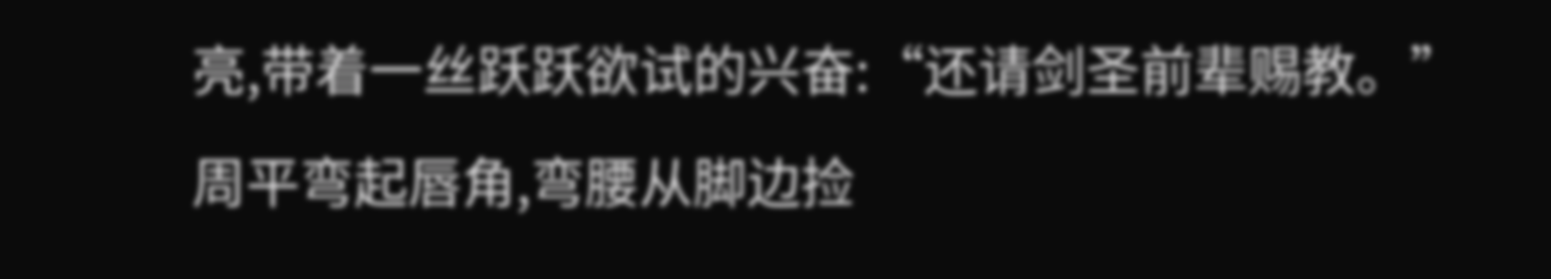亮,带着一丝跃跃欲试的兴奋:“还请剑圣前辈赐教。”
周平弯起唇角,弯腰从脚边捡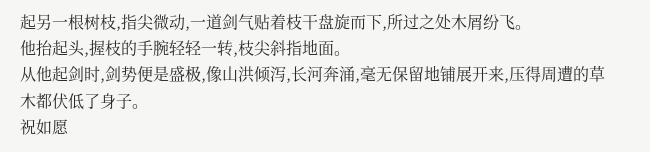起另一根树枝,指尖微动,一道剑气贴着枝干盘旋而下,所过之处木屑纷飞。
他抬起头,握枝的手腕轻轻一转,枝尖斜指地面。
从他起剑时,剑势便是盛极,像山洪倾泻,长河奔涌,毫无保留地铺展开来,压得周遭的草木都伏低了身子。
祝如愿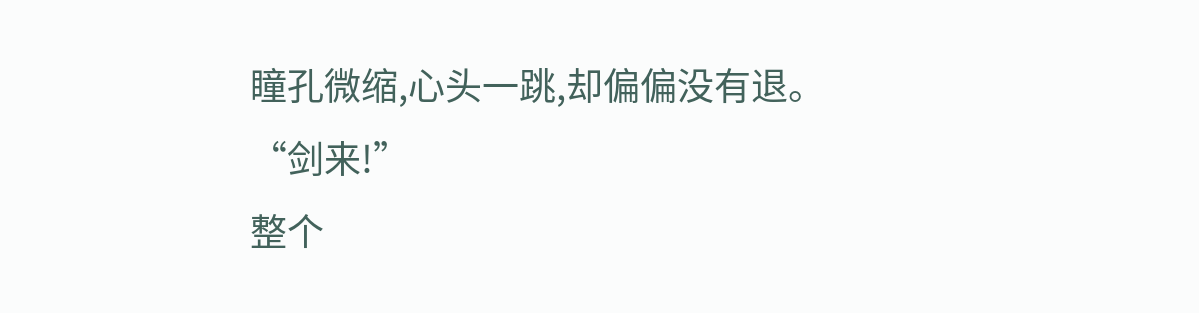瞳孔微缩,心头一跳,却偏偏没有退。
“剑来!”
整个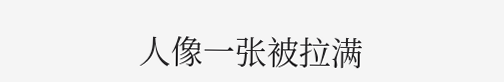人像一张被拉满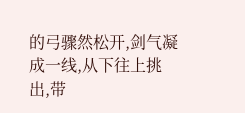的弓骤然松开,剑气凝成一线,从下往上挑出,带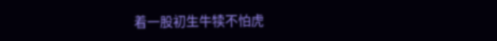着一股初生牛犊不怕虎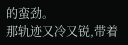的蛮劲。
那轨迹又冷又锐,带着